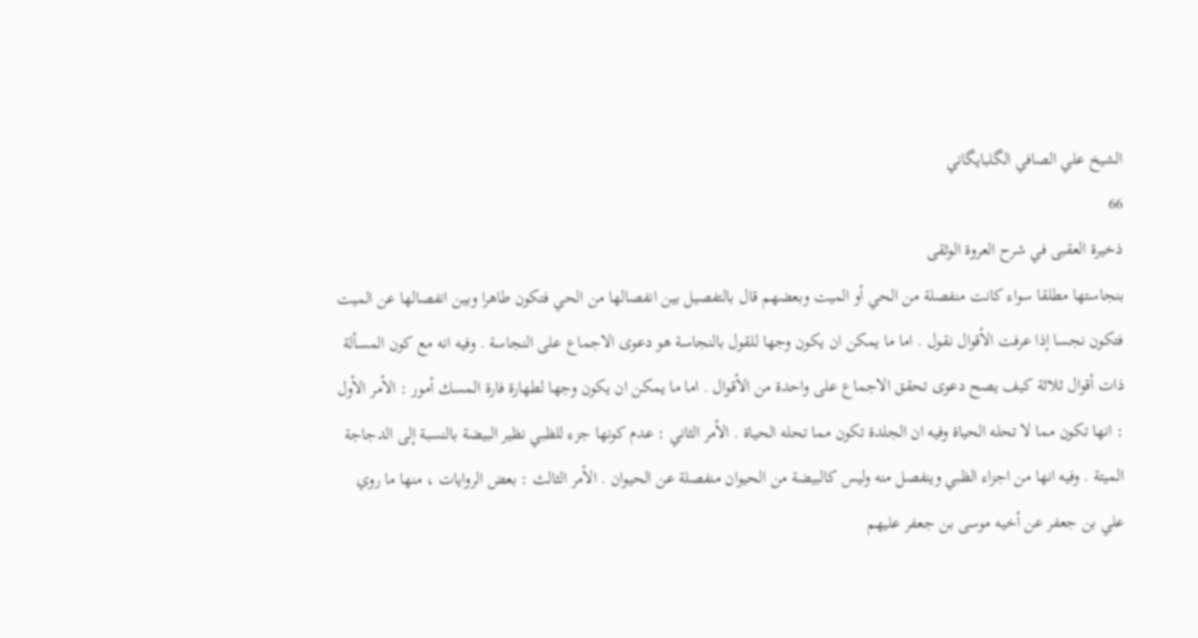الشيخ علي الصافي الگلبايگاني
66
ذخيرة العقبى في شرح العروة الوثقى
بنجاستها مطلقا سواء كانت منفصلة من الحي أو الميت وبعضهم قال بالتفصيل بين انفصالها من الحي فتكون طاهرا وبين انفصالها عن الميت فتكون نجسا إذا عرفت الأقوال نقول . اما ما يمكن ان يكون وجها للقول بالنجاسة هو دعوى الاجماع على النجاسة . وفيه انه مع كون المسألة ذات أقوال ثلاثة كيف يصح دعوى تحقق الاجماع على واحدة من الأقوال . اما ما يمكن ان يكون وجها لطهارة فارة المسك أمور : الأمر الأول : انها تكون مما لا تحله الحياة وفيه ان الجلدة تكون مما تحله الحياة . الأمر الثاني : عدم كونها جزء للظبي نظير البيضة بالنسبة إلى الدجاجة الميتة . وفيه انها من اجزاء الظبي وينفصل منه وليس كالبيضة من الحيوان منفصلة عن الحيوان . الأمر الثالث : بعض الروايات ، منها ما روي علي بن جعفر عن أخيه موسى بن جعفر عليهم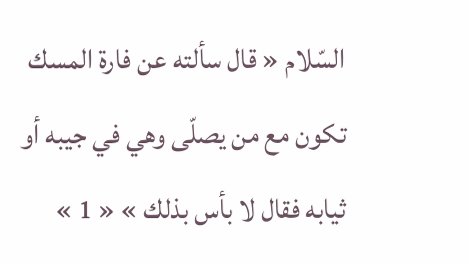السّلام « قال سألته عن فارة المسك تكون مع من يصلّى وهي في جيبه أو ثيابه فقال لا بأس بذلك » « 1 »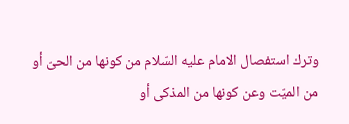وترك استفصال الامام عليه السّلام من كونها من الحىّ أو من الميّت وعن كونها من المذكى أو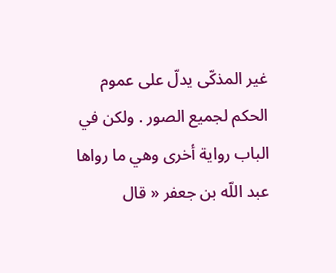غير المذكّى يدلّ على عموم الحكم لجميع الصور . ولكن في الباب رواية أخرى وهي ما رواها عبد اللّه بن جعفر « قال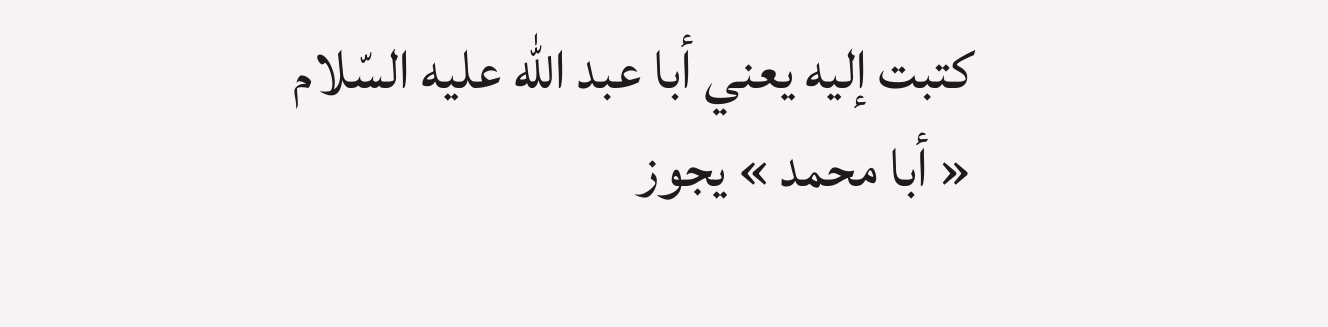كتبت إليه يعني أبا عبد اللّه عليه السّلام « أبا محمد » يجوز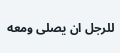للرجل ان يصلى ومعه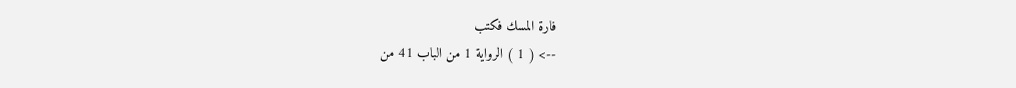فارة المسك فكتب
--> ( 1 ) الرواية 1 من الباب 41 من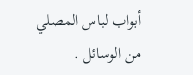أبواب لباس المصلي من الوسائل .